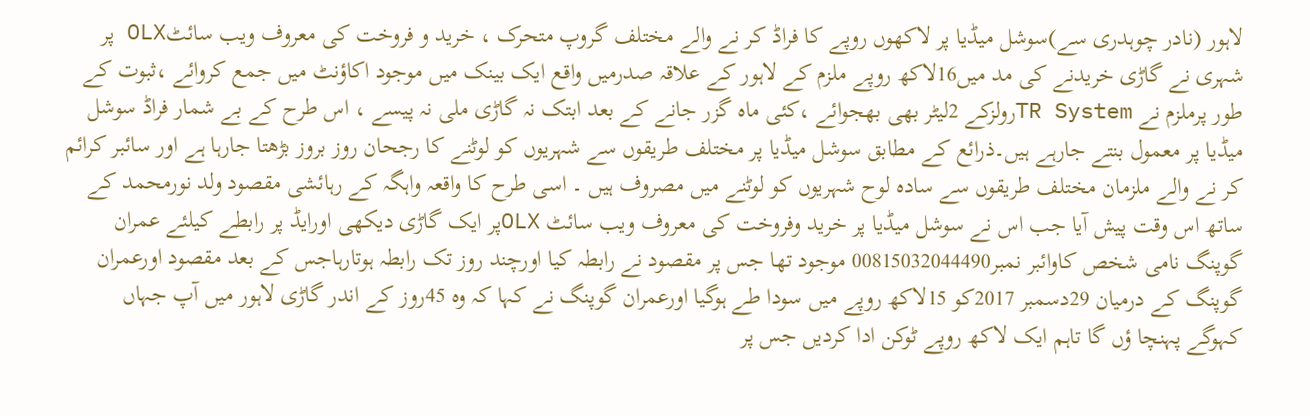لاہور (نادر چوہدری سے)سوشل میڈیا پر لاکھوں روپے کا فراڈ کر نے والے مختلف گروپ متحرک ، خرید و فروخت کی معروف ویب سائٹOLX پر شہری نے گاڑی خریدنے کی مد میں16لاکھ روپے ملزم کے لاہور کے علاقہ صدرمیں واقع ایک بینک میں موجود اکاؤنٹ میں جمع کروائے ،ثبوت کے طور پرملزم نے TR Systemرولزکے 2لیٹر بھی بھجوائے ،کئی ماہ گزر جانے کے بعد ابتک نہ گاڑی ملی نہ پیسے ، اس طرح کے بے شمار فراڈ سوشل میڈیا پر معمول بنتے جارہے ہیں۔ذرائع کے مطابق سوشل میڈیا پر مختلف طریقوں سے شہریوں کو لوٹنے کا رجحان روز بروز بڑھتا جارہا ہے اور سائبر کرائم کر نے والے ملزمان مختلف طریقوں سے سادہ لوح شہریوں کو لوٹنے میں مصروف ہیں ۔ اسی طرح کا واقعہ واہگہ کے رہائشی مقصود ولد نورمحمد کے ساتھ اس وقت پیش آیا جب اس نے سوشل میڈیا پر خرید وفروخت کی معروف ویب سائٹ OLXپر ایک گاڑی دیکھی اورایڈ پر رابطے کیلئے عمران گوپنگ نامی شخص کاوائبر نمبر00815032044490 موجود تھا جس پر مقصود نے رابطہ کیا اورچند روز تک رابطہ ہوتارہاجس کے بعد مقصود اورعمران گوپنگ کے درمیان 29دسمبر 2017کو 15لاکھ روپے میں سودا طے ہوگیا اورعمران گوپنگ نے کہا کہ وہ 45روز کے اندر گاڑی لاہور میں آپ جہاں کہوگے پہنچا ؤں گا تاہم ایک لاکھ روپے ٹوکن ادا کردیں جس پر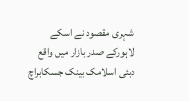شہری مقصود نے اسکے لاہورکے صدر بازار میں واقع دبئی اسلامک بینک جسکابراچ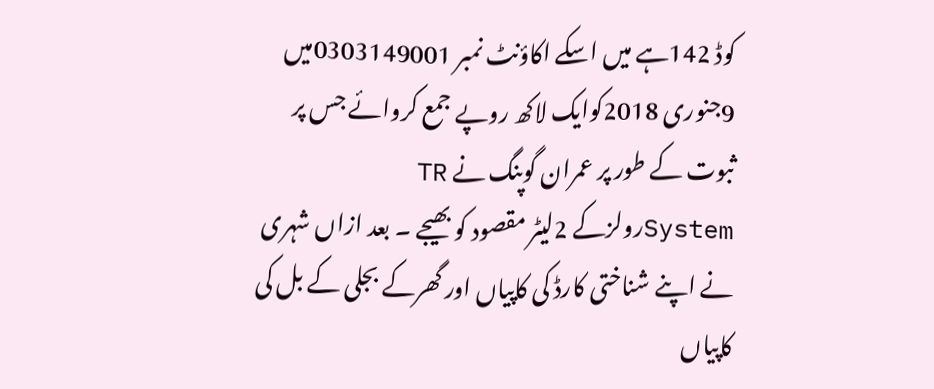کوڈ 142ہے میں اسکے اکاؤنٹ نمبر 0303149001میں 9جنوری 2018کوایک لاکھ روپے جمع کروائے جس پر ثبوت کے طور پر عمران گوپنگ نے TR Systemرولزکے 2لیٹر مقصود کو بھیجے ۔ بعد ازاں شہری نے اپنے شناختی کارڈ کی کاپیاں اور گھرکے بجلی کے بل کی کاپیاں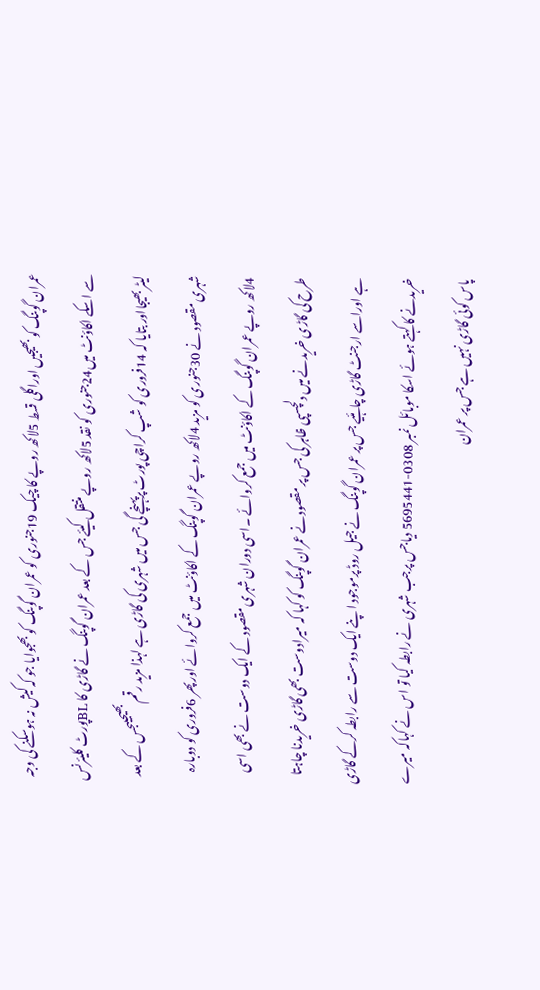عمران گوپنگ کو بھیجیں اوراگلی قسط 5لاکھ روپے کا چیک 19جنوری کو عمران گوپنگ کو بھجوایا جو کہ کیش نہ ہوسکنے کی وجہ سے اسکے اکاؤنٹ میں24جنوری کو نقد 5لاکھ روپے منتقل کیئے جس کے بعد عمران گوپنگ نے گاڑی کا BLپورٹ کلیئرنس لیٹر بھیجااور بتایا کہ 14فروری کو شپ کراچی پورٹ پرپہنچے گی جس میں شہری کی گاڑی ہے لہذا مزید رقم بھیجیںجس کے بعد شہری مقصود نے 30جنوری کو مزید 4لاکھ روپے عمران گوپنگ کے اکاؤنٹ میں جمع کروائے اورپھر 6فروری کو دوبارہ 4لاکھ روپے عمران گوپنگ کے اکاؤنٹ میں جمع کروائے ۔اسی دوران شہری مقصود کے ایک دوست نے بھی اسی طرح کی گاڑی خریدنے میں دلچسپی ظاہر کی جس پر مقصودنے عمران گوپنگ کو کہا کہ میرادوست بھی گاڑی خریدنا چاہتا ہے اوراسے ارجنٹ گاڑی چاہئیے جس پر عمران گوپنگ نے جیل روڈ پرموجود ا پنے ایک دوست سے رابطہ کرکے گاڑی خریدنے کا کہتے ہوئے اسکا موبائل نمبر 0308-5695441 دیاجس پرجب شہری نے رابطہ کیا تو اس نے کہاکہ میرے پاس کوئی گاڑی نہیں ہے جس پر عمران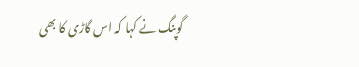گوپنگ نے کہا کہ اس گاڑی کا بھی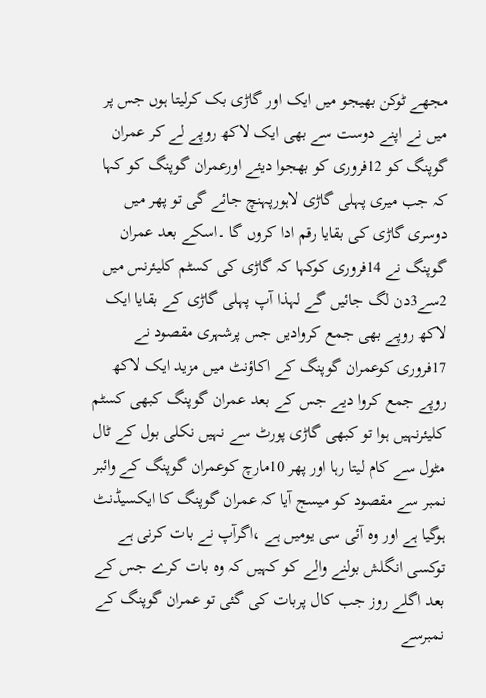مجھے ٹوکن بھیجو میں ایک اور گاڑی بک کرلیتا ہوں جس پر میں نے اپنے دوست سے بھی ایک لاکھ روپے لے کر عمران گوپنگ کو 12فروری کو بھجوا دیئے اورعمران گوپنگ کو کہا کہ جب میری پہلی گاڑی لاہورپہنچ جائے گی تو پھر میں دوسری گاڑی کی بقایا رقم ادا کروں گا ۔اسکے بعد عمران گوپنگ نے 14فروری کوکہا کہ گاڑی کی کسٹم کلیئرنس میں 2سے3دن لگ جائیں گے لہذا آپ پہلی گاڑی کے بقایا ایک لاکھ روپے بھی جمع کروادیں جس پرشہری مقصود نے 17فروری کوعمران گوپنگ کے اکاؤنٹ میں مزید ایک لاکھ روپے جمع کروا دیے جس کے بعد عمران گوپنگ کبھی کسٹم کلیئرنہیں ہوا تو کبھی گاڑی پورٹ سے نہیں نکلی بول کے ٹال مٹول سے کام لیتا رہا اور پھر 10مارچ کوعمران گوپنگ کے وائبر نمبر سے مقصود کو میسج آیا کہ عمران گوپنگ کا ایکسیڈنٹ ہوگیا ہے اور وہ آئی سی یومیں ہے ،اگرآپ نے بات کرنی ہے توکسی انگلش بولنے والے کو کہیں کہ وہ بات کرے جس کے بعد اگلے روز جب کال پربات کی گئی تو عمران گوپنگ کے نمبرسے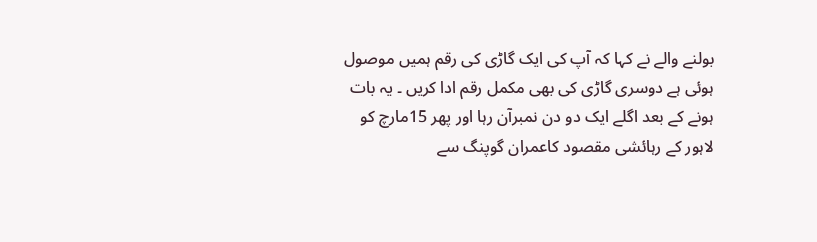بولنے والے نے کہا کہ آپ کی ایک گاڑی کی رقم ہمیں موصول ہوئی ہے دوسری گاڑی کی بھی مکمل رقم ادا کریں ۔ یہ بات ہونے کے بعد اگلے ایک دو دن نمبرآن رہا اور پھر 15مارچ کو لاہور کے رہائشی مقصود کاعمران گوپنگ سے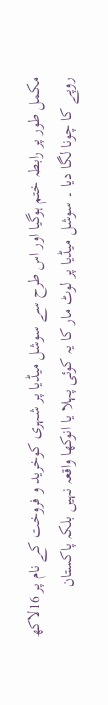مکمل طور پر رابطہ ختم ہوگیا اور اس طرح سے سوشل میڈیا پر شہری کوخرید و فروخت کے نام پر 16لاکھ روپے کا چونا لگا دیا ۔ سوشل میڈیا پر لوٹ مار کا یہ کوئی پہلا یا انوکھا واقعہ نہیں بلکہ پاکستان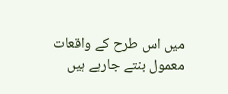میں اس طرح کے واقعات معمول بنتے جارہے ہیں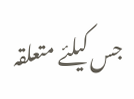جس کیلئے متعلقہ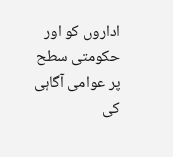اداروں کو اور حکومتی سطح پر عوامی آگاہی کی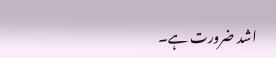اشد ضرورت ہے۔